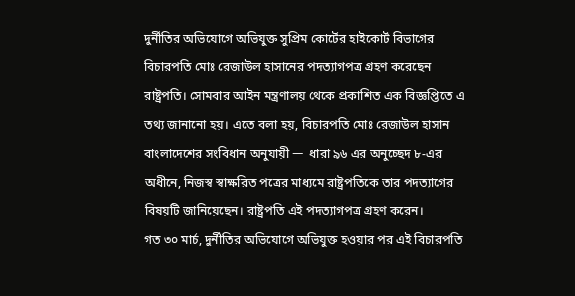দুর্নীতির অভিযোগে অভিযুক্ত সুপ্রিম কোর্টের হাইকোর্ট বিভাগের বিচারপতি মোঃ রেজাউল হাসানের পদত্যাগপত্র গ্রহণ করেছেন রাষ্ট্রপতি। সোমবার আইন মন্ত্রণালয় থেকে প্রকাশিত এক বিজ্ঞপ্তিতে এ তথ্য জানানো হয়। এতে বলা হয়, বিচারপতি মোঃ রেজাউল হাসান বাংলাদেশের সংবিধান অনুযায়ী ー ধারা ৯৬ এর অনুচ্ছেদ ৮-এর অধীনে, নিজস্ব স্বাক্ষরিত পত্রের মাধ্যমে রাষ্ট্রপতিকে তার পদত্যাগের বিষয়টি জানিয়েছেন। রাষ্ট্রপতি এই পদত্যাগপত্র গ্রহণ করেন।
গত ৩০ মার্চ, দুর্নীতির অভিযোগে অভিযুক্ত হওয়ার পর এই বিচারপতি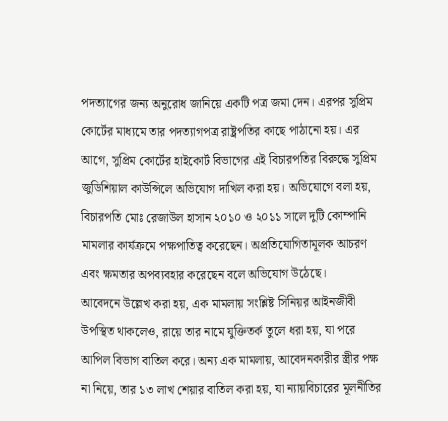পদত্যাগের জন্য অনুরোধ জানিয়ে একটি পত্র জমা দেন। এরপর সুপ্রিম কোর্টের মাধ্যমে তার পদত্যাগপত্র রাষ্ট্রপতির কাছে পাঠানো হয়। এর আগে, সুপ্রিম কোর্টের হাইকোর্ট বিভাগের এই বিচারপতির বিরুদ্ধে সুপ্রিম জুডিশিয়াল কাউন্সিলে অভিযোগ দাখিল করা হয়। অভিযোগে বলা হয়, বিচারপতি মোঃ রেজাউল হাসান ২০১০ ও ২০১১ সালে দুটি কোম্পানি মামলার কার্যক্রমে পক্ষপাতিত্ব করেছেন। অপ্রতিযোগিতামূলক আচরণ এবং ক্ষমতার অপব্যবহার করেছেন বলে অভিযোগ উঠেছে।
আবেদনে উল্লেখ করা হয়, এক মামলায় সংশ্লিষ্ট সিনিয়র আইনজীবী উপস্থিত থাকলেও, রায়ে তার নামে যুক্তিতর্ক তুলে ধরা হয়, যা পরে আপিল বিভাগ বাতিল করে। অন্য এক মামলায়, আবেদনকারীর স্ত্রীর পক্ষ না নিয়ে, তার ১৩ লাখ শেয়ার বাতিল করা হয়, যা ন্যায়বিচারের মূলনীতির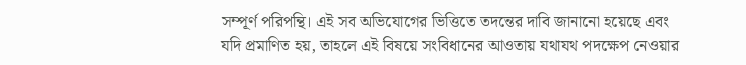সম্পূর্ণ পরিপন্থি। এই সব অভিযোগের ভিত্তিতে তদন্তের দাবি জানানো হয়েছে এবং যদি প্রমাণিত হয়, তাহলে এই বিষয়ে সংবিধানের আওতায় যথাযথ পদক্ষেপ নেওয়ার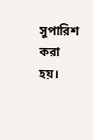সুপারিশ করা হয়।